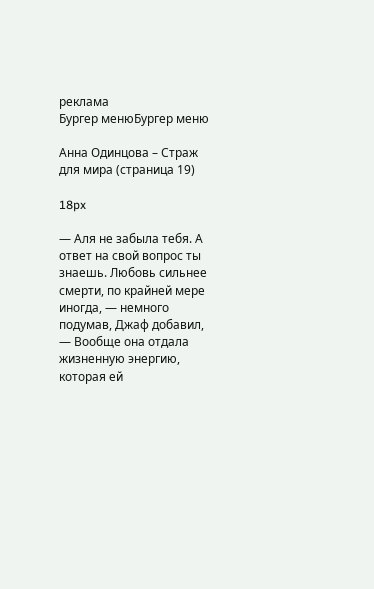реклама
Бургер менюБургер меню

Анна Одинцова – Страж для мира (страница 19)

18px

— Аля не забыла тебя. А ответ на свой вопрос ты знаешь. Любовь сильнее смерти, по крайней мере иногда, — немного подумав, Джаф добавил, — Вообще она отдала жизненную энергию, которая ей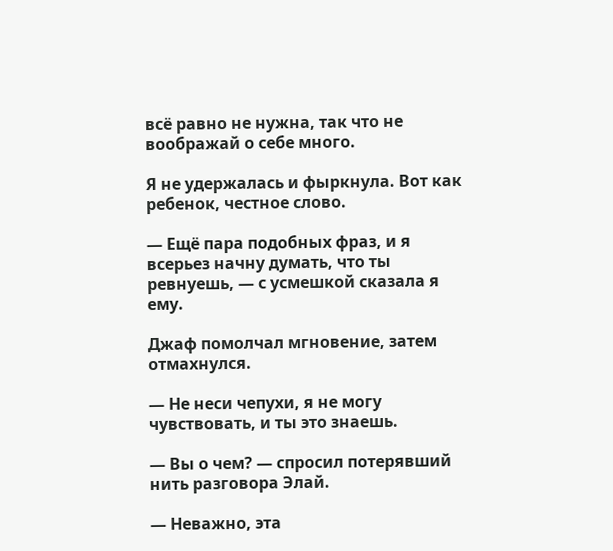всё равно не нужна, так что не воображай о себе много.

Я не удержалась и фыркнула. Вот как ребенок, честное слово.

— Ещё пара подобных фраз, и я всерьез начну думать, что ты ревнуешь, — с усмешкой сказала я ему.

Джаф помолчал мгновение, затем отмахнулся.

— Не неси чепухи, я не могу чувствовать, и ты это знаешь.

— Вы о чем? — спросил потерявший нить разговора Элай.

— Неважно, эта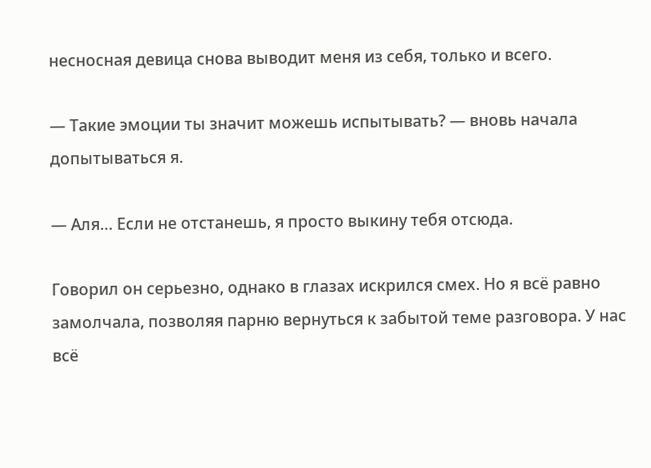несносная девица снова выводит меня из себя, только и всего.

— Такие эмоции ты значит можешь испытывать? — вновь начала допытываться я.

— Аля… Если не отстанешь, я просто выкину тебя отсюда.

Говорил он серьезно, однако в глазах искрился смех. Но я всё равно замолчала, позволяя парню вернуться к забытой теме разговора. У нас всё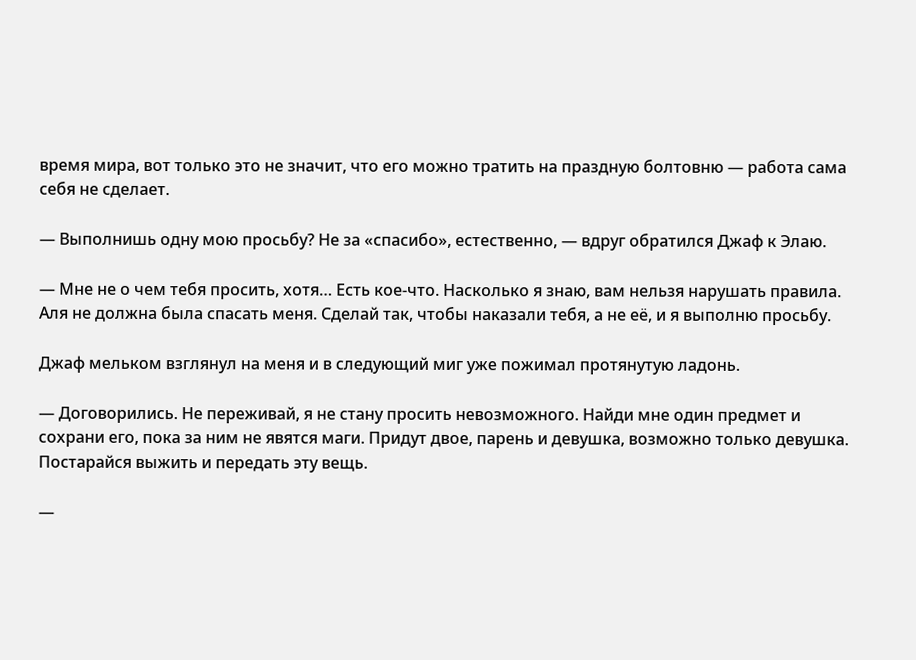время мира, вот только это не значит, что его можно тратить на праздную болтовню — работа сама себя не сделает.

— Выполнишь одну мою просьбу? Не за «спасибо», естественно, — вдруг обратился Джаф к Элаю.

— Мне не о чем тебя просить, хотя… Есть кое-что. Насколько я знаю, вам нельзя нарушать правила. Аля не должна была спасать меня. Сделай так, чтобы наказали тебя, а не её, и я выполню просьбу.

Джаф мельком взглянул на меня и в следующий миг уже пожимал протянутую ладонь.

— Договорились. Не переживай, я не стану просить невозможного. Найди мне один предмет и сохрани его, пока за ним не явятся маги. Придут двое, парень и девушка, возможно только девушка. Постарайся выжить и передать эту вещь.

—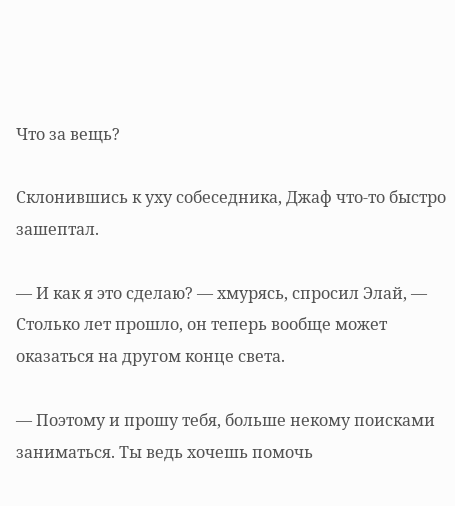Что за вещь?

Склонившись к уху собеседника, Джаф что-то быстро зашептал.

— И как я это сделаю? — хмурясь, спросил Элай, — Столько лет прошло, он теперь вообще может оказаться на другом конце света.

— Поэтому и прошу тебя, больше некому поисками заниматься. Ты ведь хочешь помочь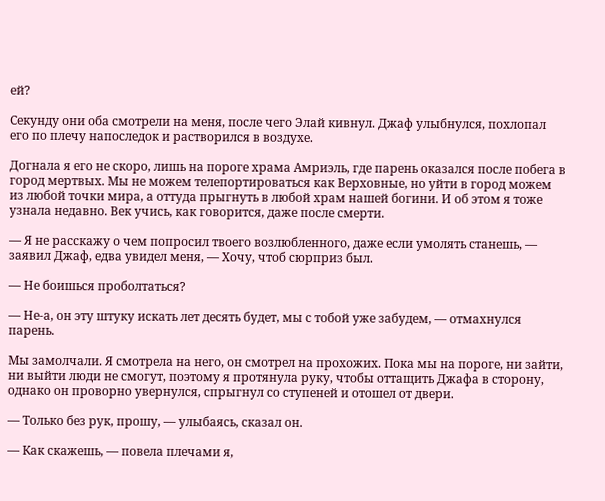ей?

Секунду они оба смотрели на меня, после чего Элай кивнул. Джаф улыбнулся, похлопал его по плечу напоследок и растворился в воздухе.

Догнала я его не скоро, лишь на пороге храма Амриэль, где парень оказался после побега в город мертвых. Мы не можем телепортироваться как Верховные, но уйти в город можем из любой точки мира, а оттуда прыгнуть в любой храм нашей богини. И об этом я тоже узнала недавно. Век учись, как говорится, даже после смерти.

— Я не расскажу о чем попросил твоего возлюбленного, даже если умолять станешь, — заявил Джаф, едва увидел меня, — Хочу, чтоб сюрприз был.

— Не боишься проболтаться?

— Не-а, он эту штуку искать лет десять будет, мы с тобой уже забудем, — отмахнулся парень.

Мы замолчали. Я смотрела на него, он смотрел на прохожих. Пока мы на пороге, ни зайти, ни выйти люди не смогут, поэтому я протянула руку, чтобы оттащить Джафа в сторону, однако он проворно увернулся, спрыгнул со ступеней и отошел от двери.

— Только без рук, прошу, — улыбаясь, сказал он.

— Как скажешь, — повела плечами я,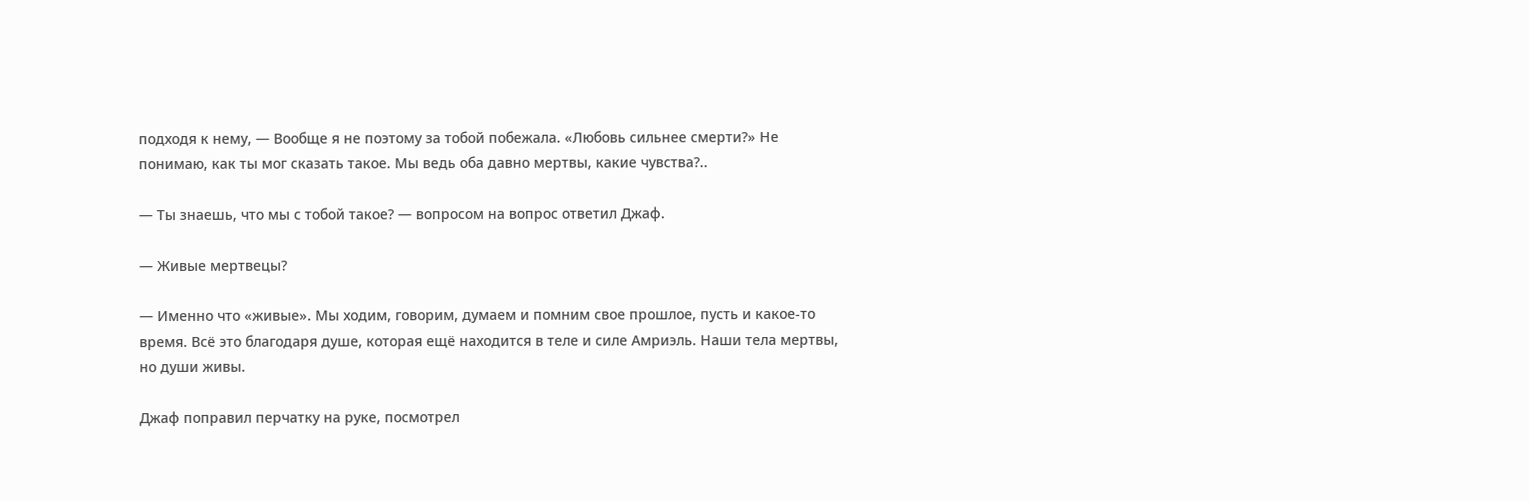подходя к нему, — Вообще я не поэтому за тобой побежала. «Любовь сильнее смерти?» Не понимаю, как ты мог сказать такое. Мы ведь оба давно мертвы, какие чувства?..

— Ты знаешь, что мы с тобой такое? — вопросом на вопрос ответил Джаф.

— Живые мертвецы?

— Именно что «живые». Мы ходим, говорим, думаем и помним свое прошлое, пусть и какое-то время. Всё это благодаря душе, которая ещё находится в теле и силе Амриэль. Наши тела мертвы, но души живы.

Джаф поправил перчатку на руке, посмотрел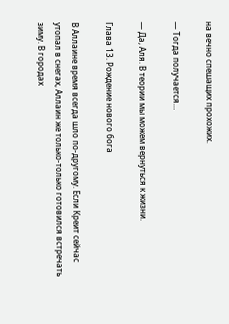на вечно спешащих прохожих.

— Тогда получается…

— Да, Аля. В теории мы можем вернуться к жизни.

Глава 13. Рождение нового бога

В Аллаине время всегда шло по-другому. Если Креит сейчас утопал в снегах, Аллаин же только-только готовился встречать зиму. В городах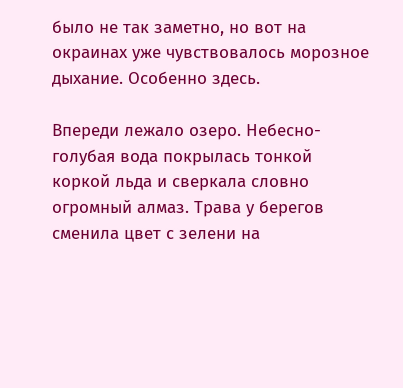было не так заметно, но вот на окраинах уже чувствовалось морозное дыхание. Особенно здесь.

Впереди лежало озеро. Небесно-голубая вода покрылась тонкой коркой льда и сверкала словно огромный алмаз. Трава у берегов сменила цвет с зелени на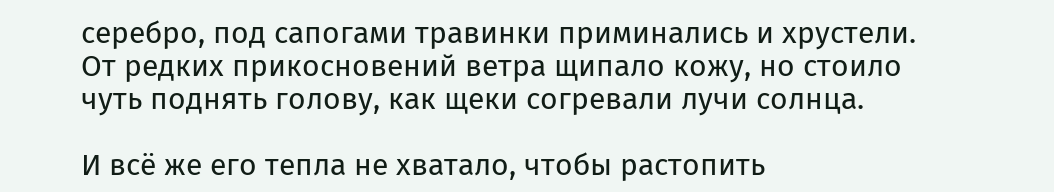серебро, под сапогами травинки приминались и хрустели. От редких прикосновений ветра щипало кожу, но стоило чуть поднять голову, как щеки согревали лучи солнца.

И всё же его тепла не хватало, чтобы растопить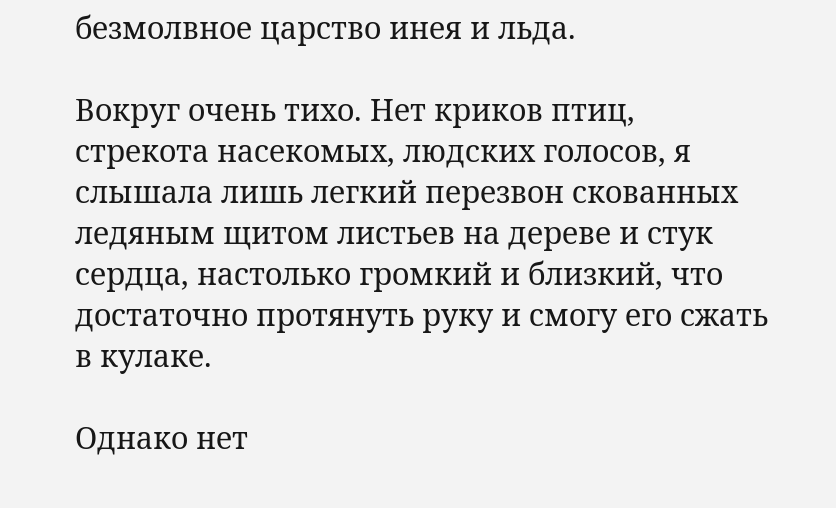безмолвное царство инея и льда.

Вокруг очень тихо. Нет криков птиц, стрекота насекомых, людских голосов, я слышала лишь легкий перезвон скованных ледяным щитом листьев на дереве и стук сердца, настолько громкий и близкий, что достаточно протянуть руку и смогу его сжать в кулаке.

Однако нет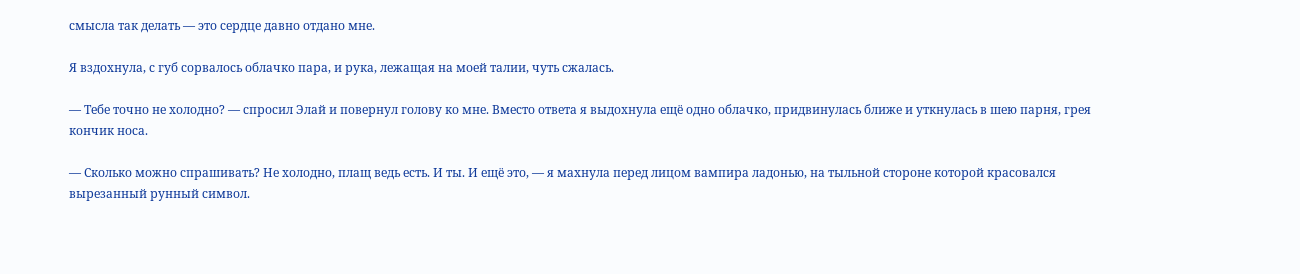смысла так делать — это сердце давно отдано мне.

Я вздохнула, с губ сорвалось облачко пара, и рука, лежащая на моей талии, чуть сжалась.

— Тебе точно не холодно? — спросил Элай и повернул голову ко мне. Вместо ответа я выдохнула ещё одно облачко, придвинулась ближе и уткнулась в шею парня, грея кончик носа.

— Сколько можно спрашивать? Не холодно, плащ ведь есть. И ты. И ещё это, — я махнула перед лицом вампира ладонью, на тыльной стороне которой красовался вырезанный рунный символ.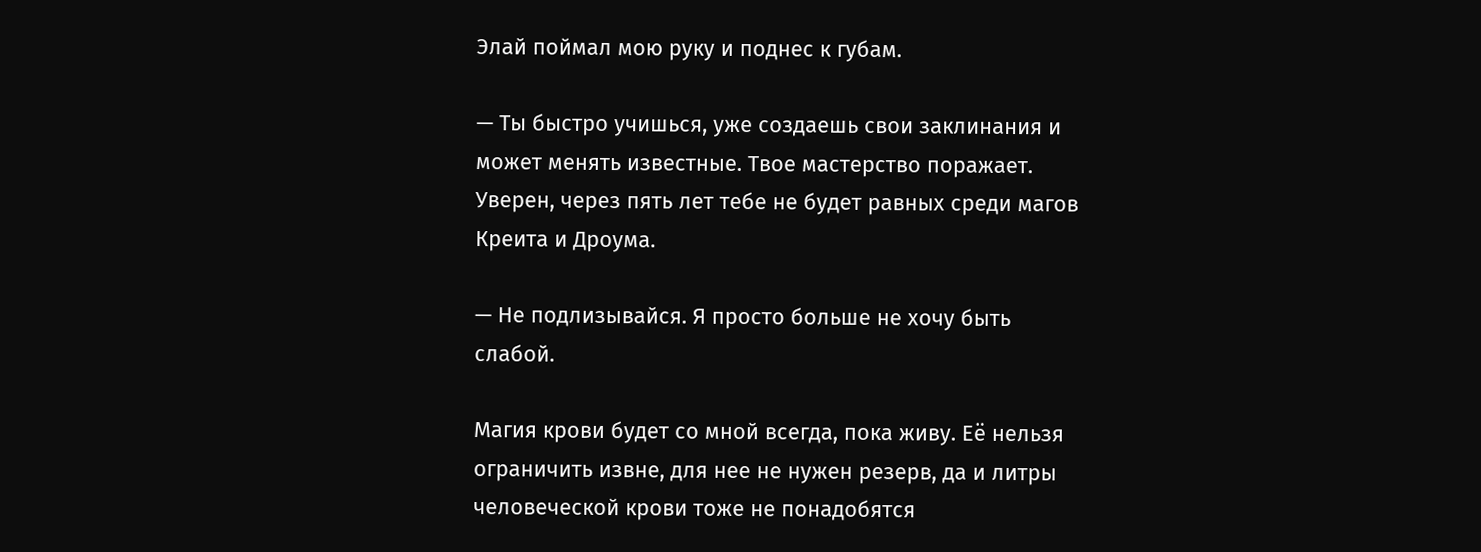Элай поймал мою руку и поднес к губам.

— Ты быстро учишься, уже создаешь свои заклинания и может менять известные. Твое мастерство поражает. Уверен, через пять лет тебе не будет равных среди магов Креита и Дроума.

— Не подлизывайся. Я просто больше не хочу быть слабой.

Магия крови будет со мной всегда, пока живу. Её нельзя ограничить извне, для нее не нужен резерв, да и литры человеческой крови тоже не понадобятся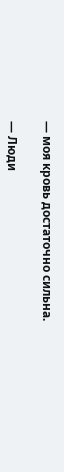— моя кровь достаточно сильна.

— Люди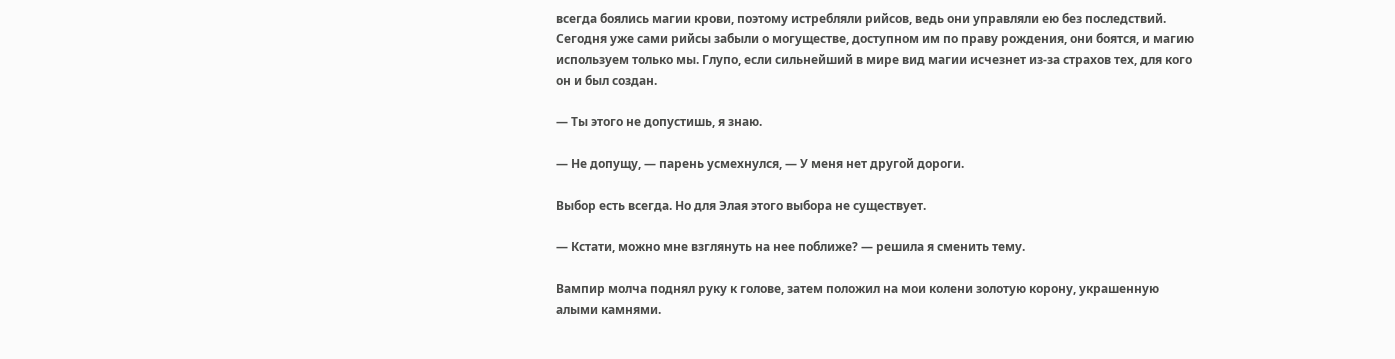всегда боялись магии крови, поэтому истребляли рийсов, ведь они управляли ею без последствий. Сегодня уже сами рийсы забыли о могуществе, доступном им по праву рождения, они боятся, и магию используем только мы. Глупо, если сильнейший в мире вид магии исчезнет из-за страхов тех, для кого он и был создан.

— Ты этого не допустишь, я знаю.

— Не допущу, — парень усмехнулся, — У меня нет другой дороги.

Выбор есть всегда. Но для Элая этого выбора не существует.

— Кстати, можно мне взглянуть на нее поближе? — решила я сменить тему.

Вампир молча поднял руку к голове, затем положил на мои колени золотую корону, украшенную алыми камнями.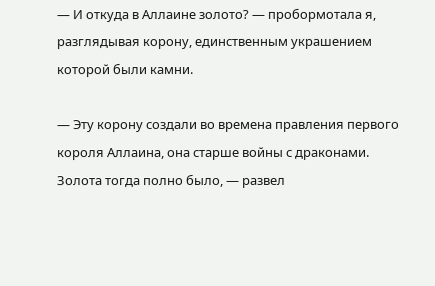— И откуда в Аллаине золото? — пробормотала я, разглядывая корону, единственным украшением которой были камни.

— Эту корону создали во времена правления первого короля Аллаина, она старше войны с драконами. Золота тогда полно было, — развел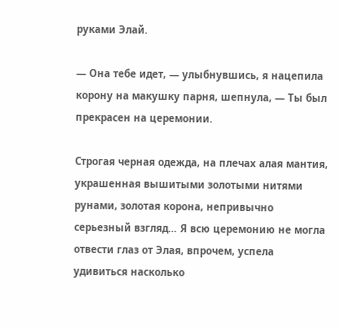руками Элай.

— Она тебе идет, — улыбнувшись, я нацепила корону на макушку парня, шепнула, — Ты был прекрасен на церемонии.

Строгая черная одежда, на плечах алая мантия, украшенная вышитыми золотыми нитями рунами, золотая корона, непривычно серьезный взгляд… Я всю церемонию не могла отвести глаз от Элая, впрочем, успела удивиться насколько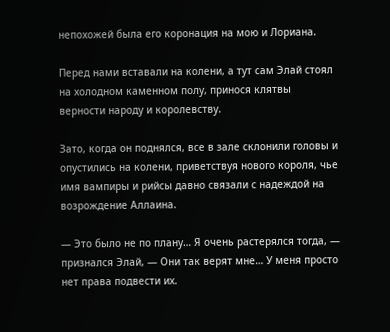непохожей была его коронация на мою и Лориана.

Перед нами вставали на колени, а тут сам Элай стоял на холодном каменном полу, принося клятвы верности народу и королевству.

Зато, когда он поднялся, все в зале склонили головы и опустились на колени, приветствуя нового короля, чье имя вампиры и рийсы давно связали с надеждой на возрождение Аллаина.

— Это было не по плану… Я очень растерялся тогда, — признался Элай, — Они так верят мне… У меня просто нет права подвести их.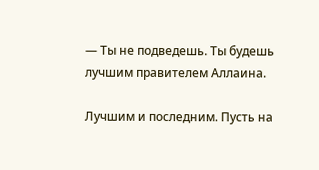— Ты не подведешь. Ты будешь лучшим правителем Аллаина.

Лучшим и последним. Пусть на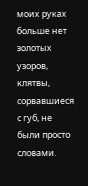моих руках больше нет золотых узоров, клятвы, сорвавшиеся с губ, не были просто словами.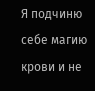Я подчиню себе магию крови и не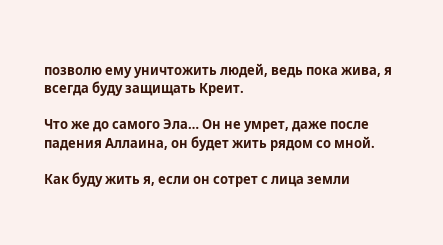позволю ему уничтожить людей, ведь пока жива, я всегда буду защищать Креит.

Что же до самого Эла… Он не умрет, даже после падения Аллаина, он будет жить рядом со мной.

Как буду жить я, если он сотрет с лица земли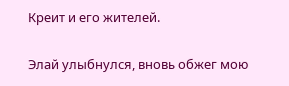Креит и его жителей.

Элай улыбнулся, вновь обжег мою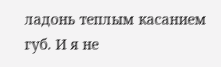ладонь теплым касанием губ. И я не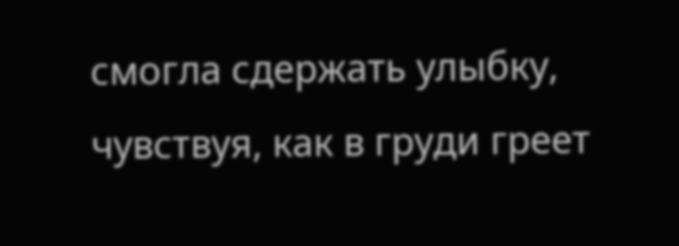смогла сдержать улыбку, чувствуя, как в груди греет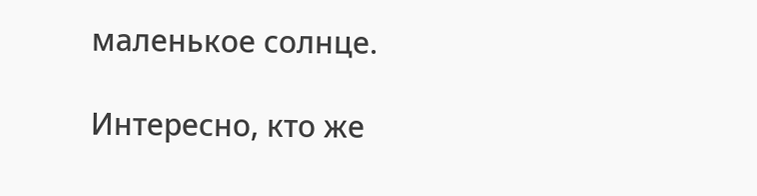маленькое солнце.

Интересно, кто же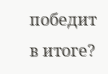победит в итоге?